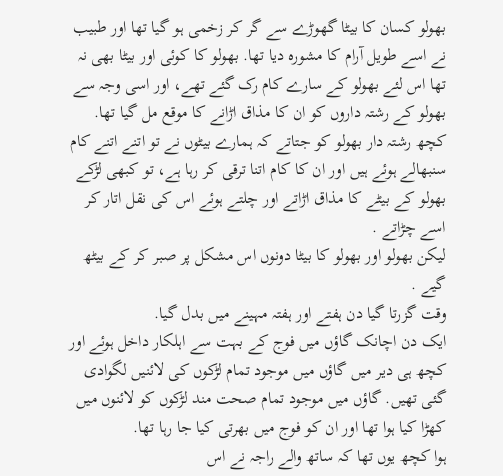بھولو کسان کا بیٹا گھوڑے سے گر کر زخمی ہو گیا تھا اور طبیب نے اسے طویل آرام کا مشورہ دیا تھا. بھولو کا کوئی اور بیٹا بھی نہ تھا اس لئے بھولو کے سارے کام رک گئے تھے، اور اسی وجہ سے بھولو کے رشتہ داروں کو ان کا مذاق اڑانے کا موقع مل گیا تھا.
کچھ رشتہ دار بھولو کو جتاتے کہ ہمارے بیٹوں نے تو اتنے اتنے کام سنبھالے ہوئے ہیں اور ان کا کام اتنا ترقی کر رہا ہے، تو کبھی لڑکے بھولو کے بیٹے کا مذاق اڑاتے اور چلتے ہوئے اس کی نقل اتار کر اسے چڑاتے .
لیکن بھولو اور بھولو کا بیٹا دونوں اس مشکل پر صبر کر کے بیٹھ گیے .
وقت گزرتا گیا دن ہفتے اور ہفتہ مہینے میں بدل گیا.
ایک دن اچانک گاؤں میں فوج کے بہت سے اہلکار داخل ہوئے اور کچھ ہی دیر میں گاؤں میں موجود تمام لڑکوں کی لائنیں لگوادی گئی تھیں. گاؤں میں موجود تمام صحت مند لڑکوں کو لائنوں میں کھڑا کیا ہوا تھا اور ان کو فوج میں بھرتی کیا جا رہا تھا.
ہوا کچھ یوں تھا کہ ساتھ والے راجہ نے اس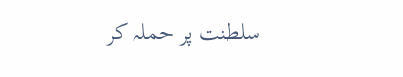سلطنت پر حملہ کر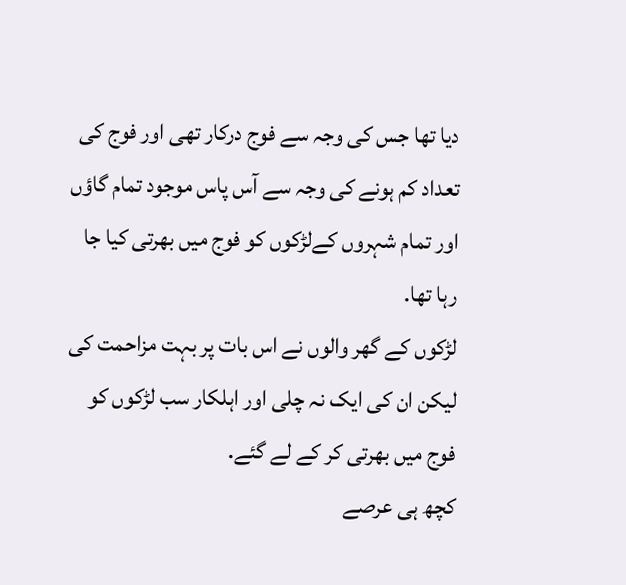دیا تھا جس کی وجہ سے فوج درکار تھی اور فوج کی تعداد کم ہونے کی وجہ سے آس پاس موجود تمام گاؤں اور تمام شہروں کےلڑکوں کو فوج میں بھرتی کیا جا رہا تھا.
لڑکوں کے گھر والوں نے اس بات پر بہت مزاحمت کی لیکن ان کی ایک نہ چلی اور اہلکار سب لڑکوں کو فوج میں بھرتی کر کے لے گئے.
کچھ ہی عرصے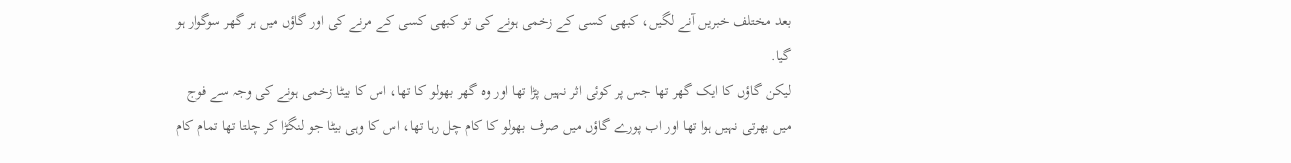بعد مختلف خبریں آنے لگیں، کبھی کسی کے زخمی ہونے کی تو کبھی کسی کے مرنے کی اور گاؤں میں ہر گھر سوگوار ہو گیا.
لیکن گاؤں کا ایک گھر تھا جس پر کوئی اثر نہیں پڑا تھا اور وہ گھر بھولو کا تھا، اس کا بیٹا زخمی ہونے کی وجہ سے فوج میں بھرتی نہیں ہوا تھا اور اب پورے گاؤں میں صرف بھولو کا کام چل رہا تھا، اس کا وہی بیٹا جو لنگڑا کر چلتا تھا تمام کام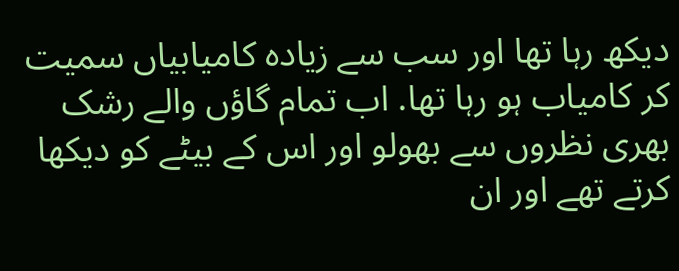دیکھ رہا تھا اور سب سے زیادہ کامیابیاں سمیت کر کامیاب ہو رہا تھا. اب تمام گاؤں والے رشک بھری نظروں سے بھولو اور اس کے بیٹے کو دیکھا کرتے تھے اور ان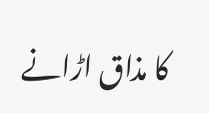کا مذاق اڑانے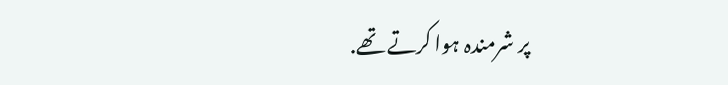پر شرمندہ ہوا کرتے تھے.